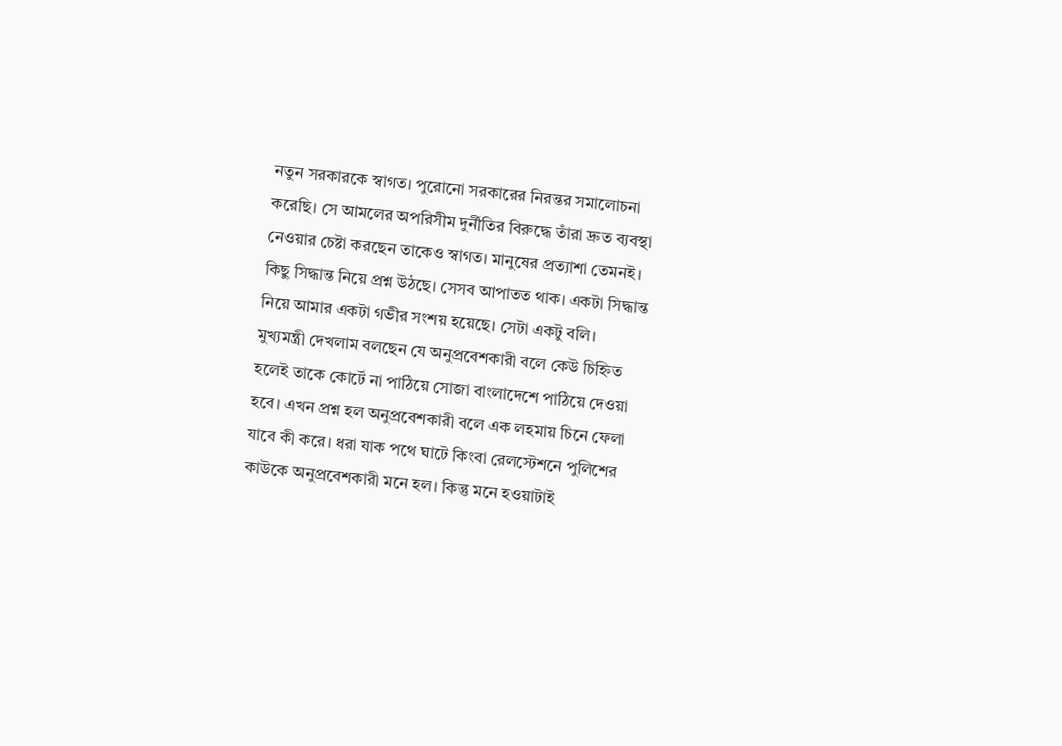নতুন সরকারকে স্বাগত। পুরোনো সরকারের নিরন্তর সমালোচনা করেছি। সে আমলের অপরিসীম দুর্নীতির বিরুদ্ধে তাঁরা দ্রুত ব্যবস্থা নেওয়ার চেষ্টা করছেন তাকেও স্বাগত। মানুষের প্রত্যাশা তেমনই।
কিছু সিদ্ধান্ত নিয়ে প্রশ্ন উঠছে। সেসব আপাতত থাক। একটা সিদ্ধান্ত নিয়ে আমার একটা গভীর সংশয় হয়েছে। সেটা একটু বলি।
মুখ্যমন্ত্রী দেখলাম বলছেন যে অনুপ্রবেশকারী বলে কেউ চিহ্নিত হলেই তাকে কোর্টে না পাঠিয়ে সোজা বাংলাদেশে পাঠিয়ে দেওয়া হবে। এখন প্রশ্ন হল অনুপ্রবেশকারী বলে এক লহমায় চিনে ফেলা যাবে কী করে। ধরা যাক পথে ঘাটে কিংবা রেলস্টেশনে পুলিশের কাউকে অনুপ্রবেশকারী মনে হল। কিন্তু মনে হওয়াটাই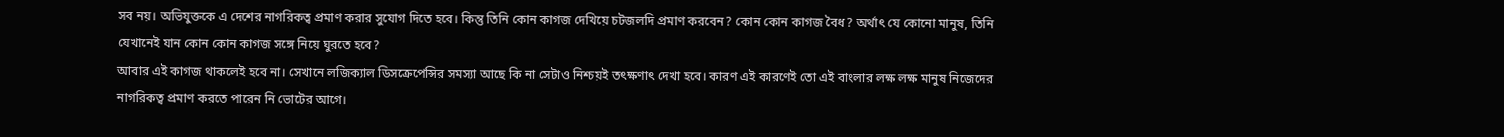সব নয়। অভিযুক্তকে এ দেশের নাগরিকত্ব প্রমাণ করার সুযোগ দিতে হবে। কিন্তু তিনি কোন কাগজ দেখিয়ে চটজলদি প্রমাণ করবেন? কোন কোন কাগজ বৈধ? অর্থাৎ যে কোনো মানুষ, তিনি যেখানেই যান কোন কোন কাগজ সঙ্গে নিয়ে ঘুরতে হবে?
আবার এই কাগজ থাকলেই হবে না। সেখানে লজিক্যাল ডিসক্রেপেন্সির সমস্যা আছে কি না সেটাও নিশ্চয়ই তৎক্ষণাৎ দেখা হবে। কারণ এই কারণেই তো এই বাংলার লক্ষ লক্ষ মানুষ নিজেদের নাগরিকত্ব প্রমাণ করতে পারেন নি ভোটের আগে।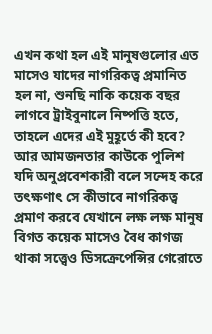এখন কথা হল এই মানুষগুলোর এত মাসেও যাদের নাগরিকত্ব প্রমানিত হল না, শুনছি নাকি কয়েক বছর লাগবে ট্রাইবুনালে নিষ্পত্তি হতে, তাহলে এদের এই মুহূর্তে কী হবে? আর আমজনতার কাউকে পুলিশ যদি অনুপ্রবেশকারী বলে সন্দেহ করে তৎক্ষণাৎ সে কীভাবে নাগরিকত্ব প্রমাণ করবে যেখানে লক্ষ লক্ষ মানুষ বিগত কয়েক মাসেও বৈধ কাগজ থাকা সত্ত্বেও ডিসক্রেপেন্সির গেরোতে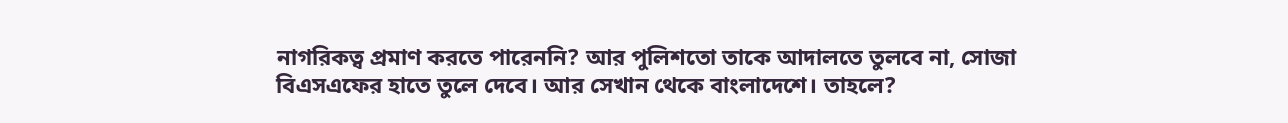নাগরিকত্ব প্রমাণ করতে পারেননি? আর পুলিশতো তাকে আদালতে তুলবে না, সোজা বিএসএফের হাতে তুলে দেবে। আর সেখান থেকে বাংলাদেশে। তাহলে?